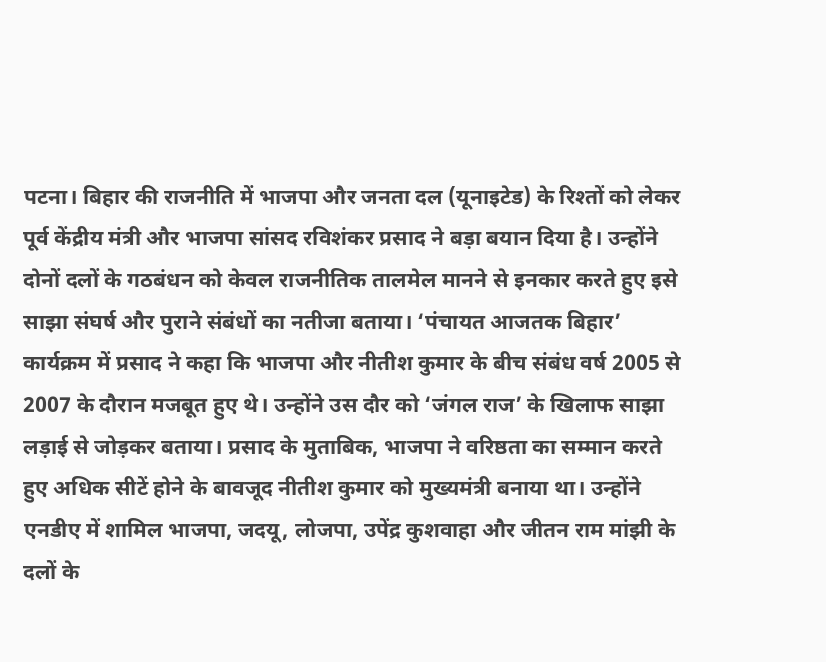पटना। बिहार की राजनीति में भाजपा और जनता दल (यूनाइटेड) के रिश्तों को लेकर पूर्व केंद्रीय मंत्री और भाजपा सांसद रविशंकर प्रसाद ने बड़ा बयान दिया है। उन्होंने दोनों दलों के गठबंधन को केवल राजनीतिक तालमेल मानने से इनकार करते हुए इसे साझा संघर्ष और पुराने संबंधों का नतीजा बताया। ‘पंचायत आजतक बिहार’ कार्यक्रम में प्रसाद ने कहा कि भाजपा और नीतीश कुमार के बीच संबंध वर्ष 2005 से 2007 के दौरान मजबूत हुए थे। उन्होंने उस दौर को ‘जंगल राज’ के खिलाफ साझा लड़ाई से जोड़कर बताया। प्रसाद के मुताबिक, भाजपा ने वरिष्ठता का सम्मान करते हुए अधिक सीटें होने के बावजूद नीतीश कुमार को मुख्यमंत्री बनाया था। उन्होंने एनडीए में शामिल भाजपा, जदयू, लोजपा, उपेंद्र कुशवाहा और जीतन राम मांझी के दलों के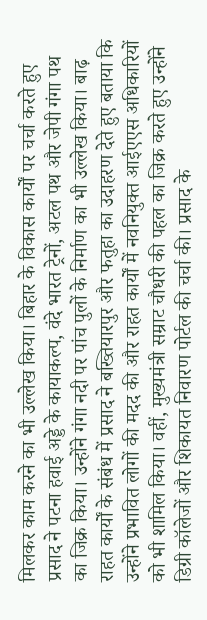मिलकर काम करने का भी उल्लेख किया। बिहार के विकास कार्यों पर चर्चा करते हुए प्रसाद ने पटना हवाई अड्डे के कायाकल्प, वंदे भारत ट्रेनों, अटल पथ और जेपी गंगा पथ का जिक्र किया। उन्होंने गंगा नदी पर पांच पुलों के निर्माण का भी उल्लेख किया। बाढ़ राहत कार्यों के संबंध में प्रसाद ने बख्तियारपुर और फतुहा का उदाहरण देते हुए बताया कि उन्होंने प्रभावित लोगों की मदद की और राहत कार्यों में नवनियुक्त आईएएस अधिकारियों को भी शामिल किया। वहीं, मुख्यमंत्री सम्राट चौधरी की पहल का जिक्र करते हुए उन्होंने डिग्री कॉलेजों और शिकायत निवारण पोर्टल की चर्चा की। प्रसाद के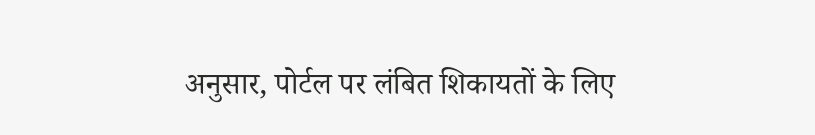अनुसार, पोर्टल पर लंबित शिकायतों के लिए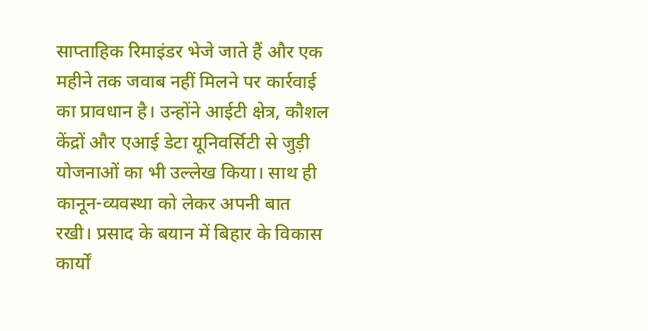साप्ताहिक रिमाइंडर भेजे जाते हैं और एक महीने तक जवाब नहीं मिलने पर कार्रवाई का प्रावधान है। उन्होंने आईटी क्षेत्र, कौशल केंद्रों और एआई डेटा यूनिवर्सिटी से जुड़ी योजनाओं का भी उल्लेख किया। साथ ही कानून-व्यवस्था को लेकर अपनी बात रखी। प्रसाद के बयान में बिहार के विकास कार्यों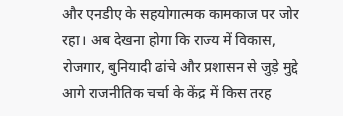और एनडीए के सहयोगात्मक कामकाज पर जोर रहा। अब देखना होगा कि राज्य में विकास, रोजगार, बुनियादी ढांचे और प्रशासन से जुड़े मुद्दे आगे राजनीतिक चर्चा के केंद्र में किस तरह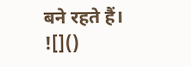बने रहते हैं।
![]()